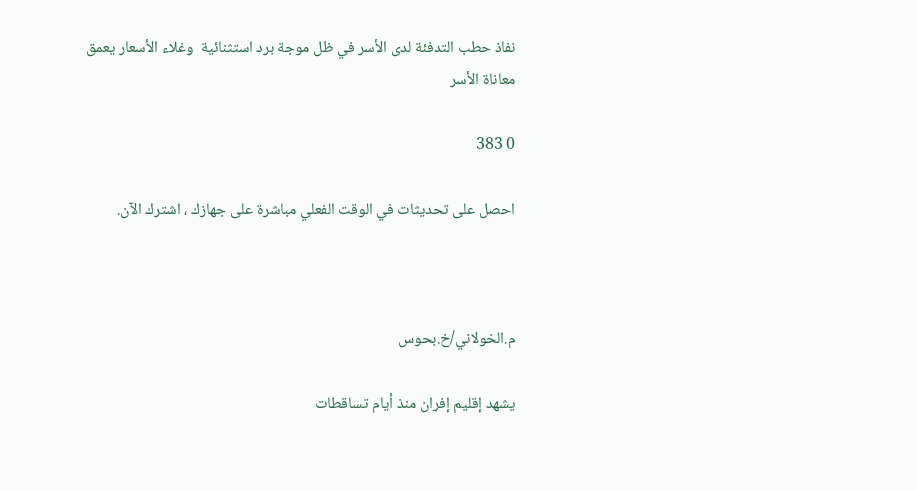نفاذ حطب التدفئة لدى الأسر في ظل موجة برد استثنائية  وغلاء الأسعار يعمق معاناة الأسر

0 383

احصل على تحديثات في الوقت الفعلي مباشرة على جهازك ، اشترك الآن.



م.الخولاني/خ.بحوس

يشهد إقليم إفران منذ أيام تساقطات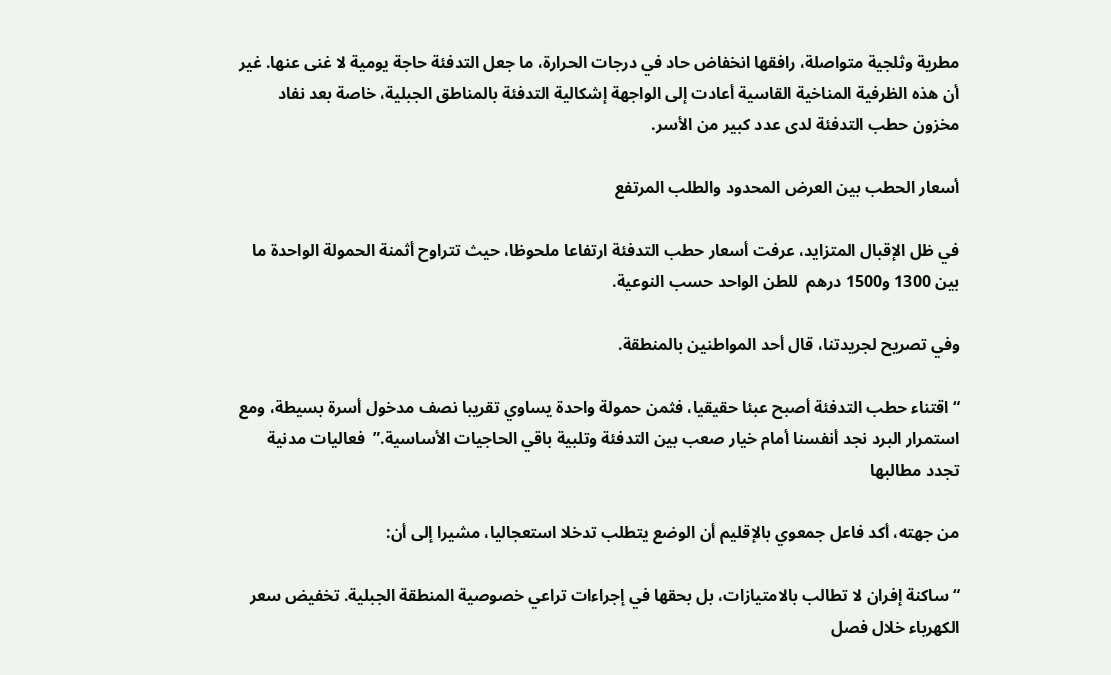مطرية وثلجية متواصلة، رافقها انخفاض حاد في درجات الحرارة، ما جعل التدفئة حاجة يومية لا غنى عنها. غير أن هذه الظرفية المناخية القاسية أعادت إلى الواجهة إشكالية التدفئة بالمناطق الجبلية، خاصة بعد نفاد مخزون حطب التدفئة لدى عدد كبير من الأسر.

أسعار الحطب بين العرض المحدود والطلب المرتفع

في ظل الإقبال المتزايد، عرفت أسعار حطب التدفئة ارتفاعا ملحوظا، حيث تتراوح أثمنة الحمولة الواحدة ما بين 1300 و1500 درهم  للطن الواحد حسب النوعية.

وفي تصريح لجريدتنا، قال أحد المواطنين بالمنطقة.

“اقتناء حطب التدفئة أصبح عبئا حقيقيا، فثمن حمولة واحدة يساوي تقريبا نصف مدخول أسرة بسيطة، ومع استمرار البرد نجد أنفسنا أمام خيار صعب بين التدفئة وتلبية باقي الحاجيات الأساسية.”  فعاليات مدنية تجدد مطالبها

من جهته، أكد فاعل جمعوي بالإقليم أن الوضع يتطلب تدخلا استعجاليا، مشيرا إلى أن:

“ساكنة إفران لا تطالب بالامتيازات، بل بحقها في إجراءات تراعي خصوصية المنطقة الجبلية. تخفيض سعر الكهرباء خلال فصل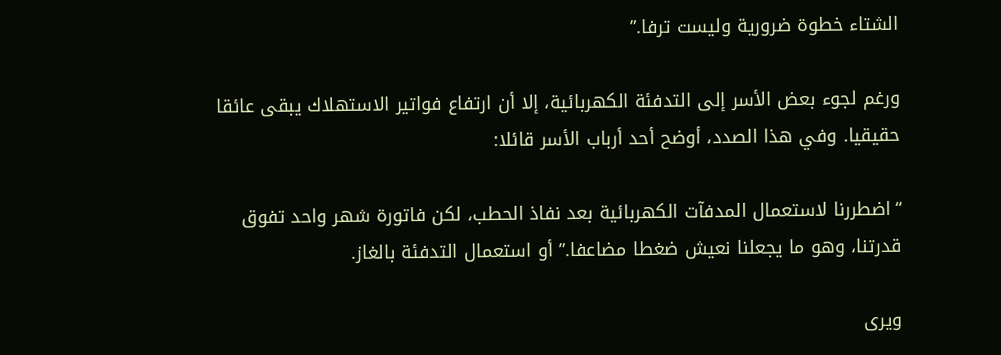الشتاء خطوة ضرورية وليست ترفا.”

ورغم لجوء بعض الأسر إلى التدفئة الكهربائية، إلا أن ارتفاع فواتير الاستهلاك يبقى عائقا حقيقيا. وفي هذا الصدد، أوضح أحد أرباب الأسر قائلا:

“اضطررنا لاستعمال المدفآت الكهربائية بعد نفاذ الحطب، لكن فاتورة شهر واحد تفوق قدرتنا، وهو ما يجعلنا نعيش ضغطا مضاعفا.” أو استعمال التدفئة بالغاز.

ويرى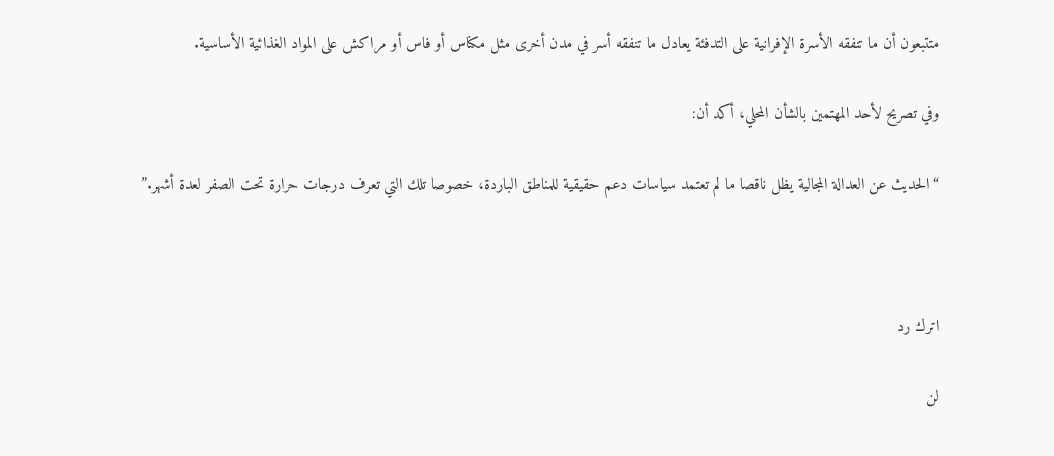متتبعون أن ما تنفقه الأسرة الإفرانية على التدفئة يعادل ما تنفقه أسر في مدن أخرى مثل مكناس أو فاس أو مراكش على المواد الغذائية الأساسية.

وفي تصريح لأحد المهتمين بالشأن المحلي، أكد أن:

“الحديث عن العدالة المجالية يظل ناقصا ما لم تعتمد سياسات دعم حقيقية للمناطق الباردة، خصوصا تلك التي تعرف درجات حرارة تحت الصفر لعدة أشهر.”



اترك رد

لن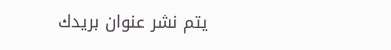يتم نشر عنوان بريدك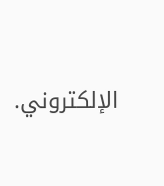الإلكتروني.